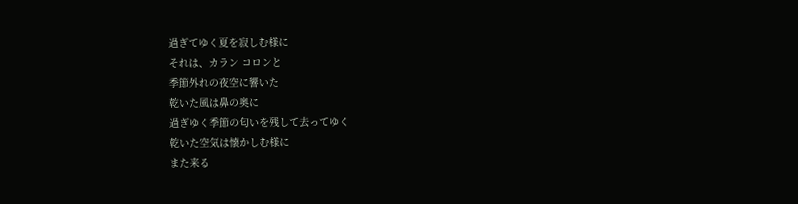過ぎてゆく夏を寂しむ様に
それは、カラン コロンと
季節外れの夜空に響いた
乾いた風は鼻の奥に
過ぎゆく季節の匂いを残して去ってゆく
乾いた空気は懐かしむ様に
また来る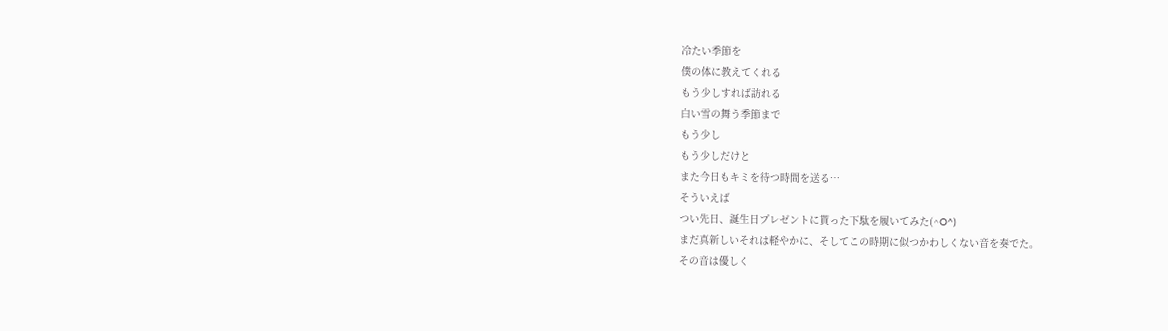冷たい季節を
僕の体に教えてくれる
もう少しすれば訪れる
白い雪の舞う季節まで
もう少し
もう少しだけと
また今日もキミを待つ時間を送る…
そういえば
つい先日、誕生日プレゼントに貰った下駄を履いてみた(^O^)
まだ真新しいそれは軽やかに、そしてこの時期に似つかわしくない音を奏でた。
その音は優しく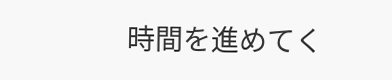時間を進めてく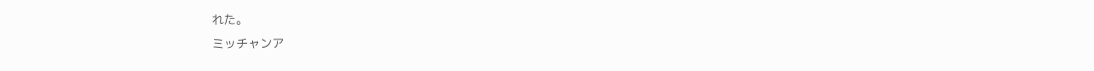れた。
ミッチャンア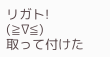リガト!
(≧∇≦)
取って付けた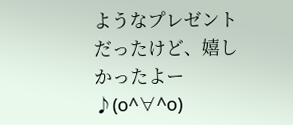ようなプレゼントだったけど、嬉しかったよー♪(o^∀^o)